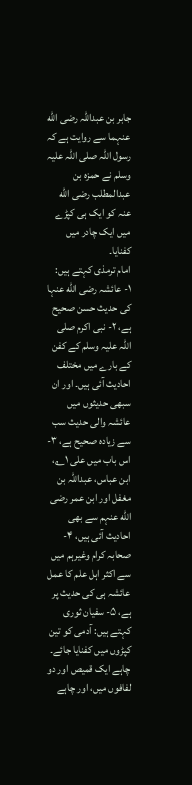جابر بن عبداللہ رضی الله عنہما سے روایت ہے کہ رسول اللہ صلی اللہ علیہ وسلم نے حمزہ بن عبدالمطلب رضی الله عنہ کو ایک ہی کپڑے میں ایک چادر میں کفنایا۔
امام ترمذی کہتے ہیں: ۱- عائشہ رضی الله عنہا کی حدیث حسن صحیح ہے، ۲- نبی اکرم صلی اللہ علیہ وسلم کے کفن کے بارے میں مختلف احادیث آئی ہیں۔ اور ان سبھی حدیثوں میں عائشہ والی حدیث سب سے زیادہ صحیح ہے، ۳- اس باب میں علی ۱؎، ابن عباس، عبداللہ بن مغفل اور ابن عمر رضی الله عنہم سے بھی احادیث آئی ہیں، ۴- صحابہ کرام وغیرہم میں سے اکثر اہل علم کا عمل عائشہ ہی کی حدیث پر ہے، ۵- سفیان ثوری کہتے ہیں: آدمی کو تین کپڑوں میں کفنایا جائے۔ چاہے ایک قمیص اور دو لفافوں میں، اور چاہے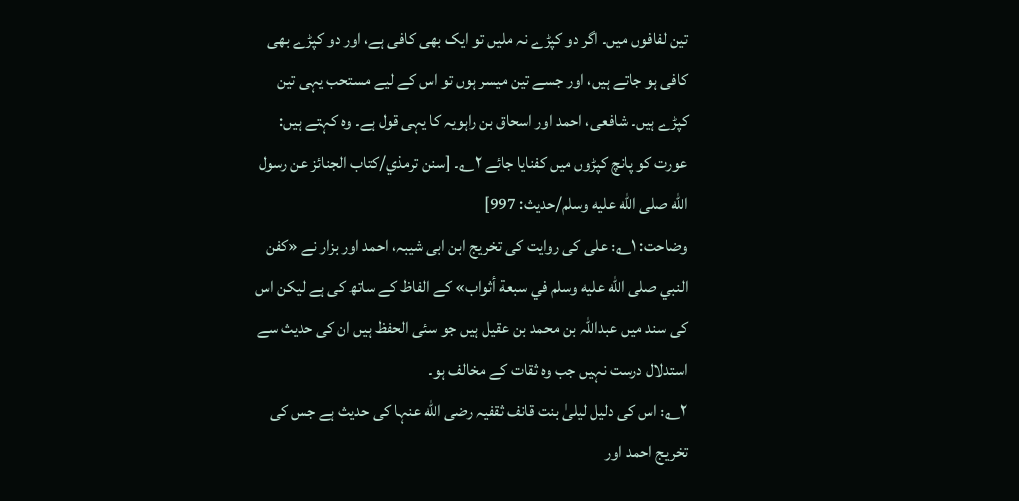تین لفافوں میں۔ اگر دو کپڑے نہ ملیں تو ایک بھی کافی ہے، اور دو کپڑے بھی کافی ہو جاتے ہیں، اور جسے تین میسر ہوں تو اس کے لیے مستحب یہی تین کپڑے ہیں۔ شافعی، احمد اور اسحاق بن راہویہ کا یہی قول ہے۔ وہ کہتے ہیں: عورت کو پانچ کپڑوں میں کفنایا جائے ۲؎۔ [سنن ترمذي/كتاب الجنائز عن رسول الله صلى الله عليه وسلم/حدیث: 997]
وضاحت: ۱؎: علی کی روایت کی تخریج ابن ابی شیبہ، احمد اور بزار نے «كفن النبي صلى الله عليه وسلم في سبعة أثواب» کے الفاظ کے ساتھ کی ہے لیکن اس کی سند میں عبداللہ بن محمد بن عقیل ہیں جو سئی الحفظ ہیں ان کی حدیث سے استدلال درست نہیں جب وہ ثقات کے مخالف ہو۔
۲؎: اس کی دلیل لیلیٰ بنت قانف ثقفیہ رضی الله عنہا کی حدیث ہے جس کی تخریج احمد اور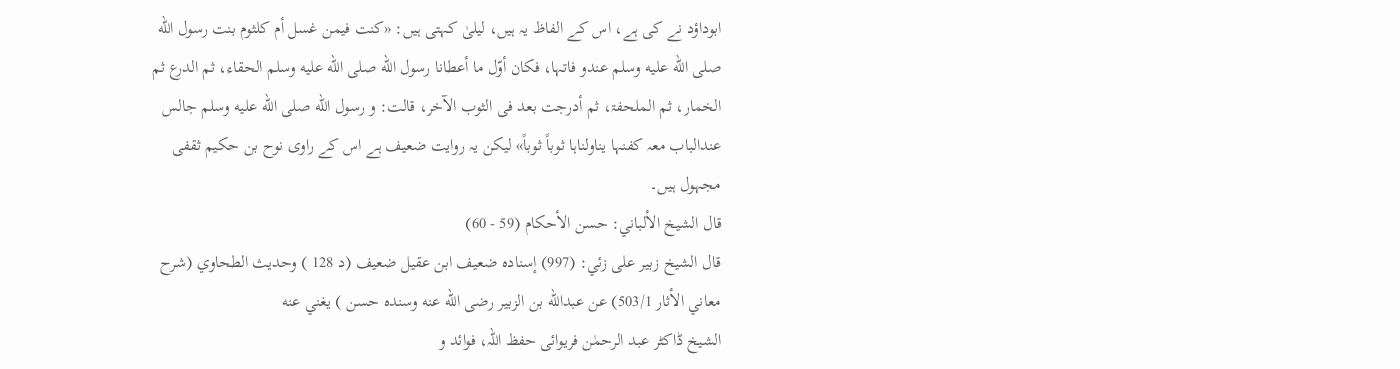ابوداؤد نے کی ہے، اس کے الفاظ یہ ہیں، لیلیٰ کہتی ہیں: «کنت فیمن غسل أم کلثوم بنت رسول الله صلى الله عليه وسلم عندو فاتہا، فکان أوّل ما أعطانا رسول الله صلى الله عليه وسلم الحقاء، ثم الدرع ثم الخمار، ثم الملحفۃ، ثم أدرجت بعد فی الثوب الآخر، قالت: و رسول الله صلى الله عليه وسلم جالس عندالباب معہ کفنہا یناولناہا ثوباً ثوباً» لیکن یہ روایت ضعیف ہے اس کے راوی نوح بن حکیم ثقفی مجہول ہیں۔
قال الشيخ الألباني: حسن الأحكام (59 - 60)
قال الشيخ زبير على زئي: (997) إسناده ضعيف ابن عقيل ضعيف (د 128 ) وحديث الطحاوي (شرح معاني الأثار 503/1) عن عبدالله بن الزبير رضى الله عنه وسنده حسن ) يغني عنه
الشیخ ڈاکٹر عبد الرحمٰن فریوائی حفظ اللہ، فوائد و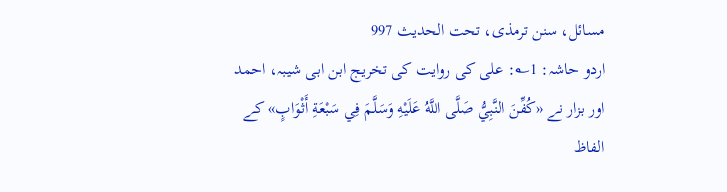مسائل، سنن ترمذی، تحت الحديث 997
اردو حاشہ: 1؎: علی کی روایت کی تخریج ابن ابی شیبہ، احمد اور بزار نے «كُفِّنَ النَّبِيُّ صَلَّى اللَّهُ عَلَيْهِ وَسَلَّمَ فِي سَبْعَةِ أَثْوَابٍ» کے الفاظ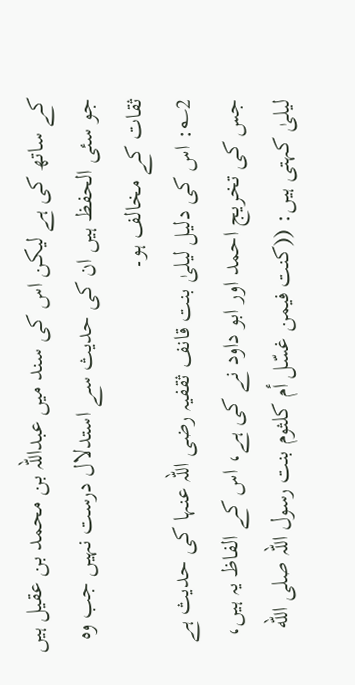کے ساتھ کی ہے لیکن اس کی سند میں عبداللہ بن محمد بن عقیل ہیں جو سئی الحفظ ہیں ان کی حدیث سے استدلال درست نہیں جب وہ ثقات کے مخالف ہو۔
2؎: اس کی دلیل لیلیٰ بنت قانف ثقفیہ رضی اللہ عنہا کی حدیث ہے جس کی تخریج احمد اور ابو داود نے کی ہے، اس کے الفاظ یہ ہیں، لیلیٰ کہتی ہیں: ((کنت فیمن غسّل أم کلثوم بنت رسول اللہ صلى الله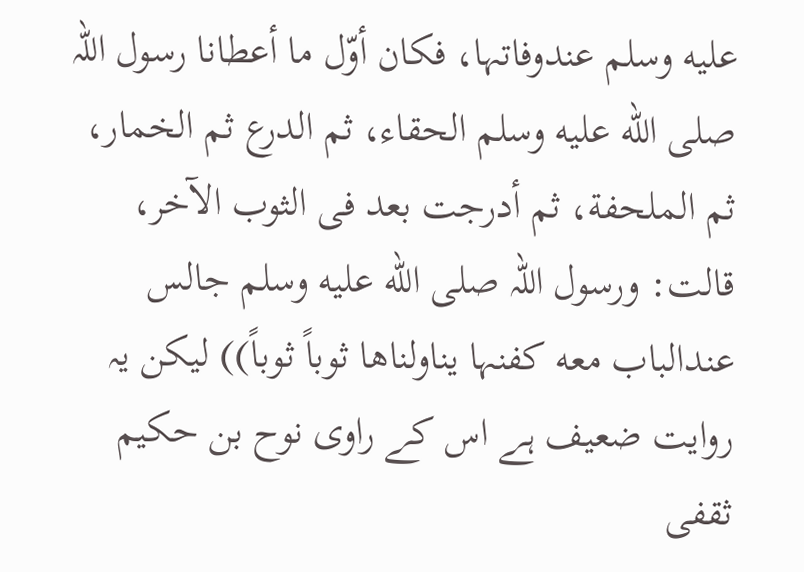عليه وسلم عندوفاتہا، فکان أوّل ما أعطانا رسول اللہ صلى الله عليه وسلم الحقاء، ثم الدرع ثم الخمار، ثم الملحفة، ثم أدرجت بعد فی الثوب الآخر، قالت: ورسول اللہ صلى الله عليه وسلم جالس عندالباب معه کفنہا یناولناها ثوباً ثوباً)) لیکن یہ روایت ضعیف ہے اس کے راوی نوح بن حکیم ثقفی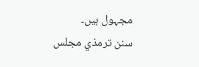مجہول ہیں۔
سنن ترمذي مجلس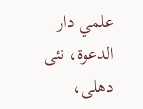علمي دار الدعوة، نئى دهلى،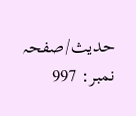حدیث/صفحہ نمبر: 997